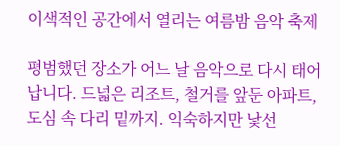이색적인 공간에서 열리는 여름밤 음악 축제

평범했던 장소가 어느 날 음악으로 다시 태어납니다. 드넓은 리조트, 철거를 앞둔 아파트, 도심 속 다리 밑까지. 익숙하지만 낯선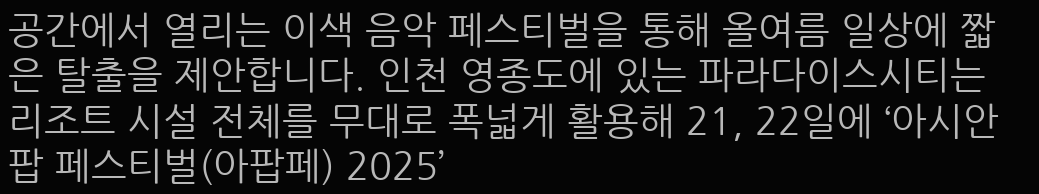공간에서 열리는 이색 음악 페스티벌을 통해 올여름 일상에 짧은 탈출을 제안합니다. 인천 영종도에 있는 파라다이스시티는 리조트 시설 전체를 무대로 폭넓게 활용해 21, 22일에 ‘아시안 팝 페스티벌(아팝페) 2025’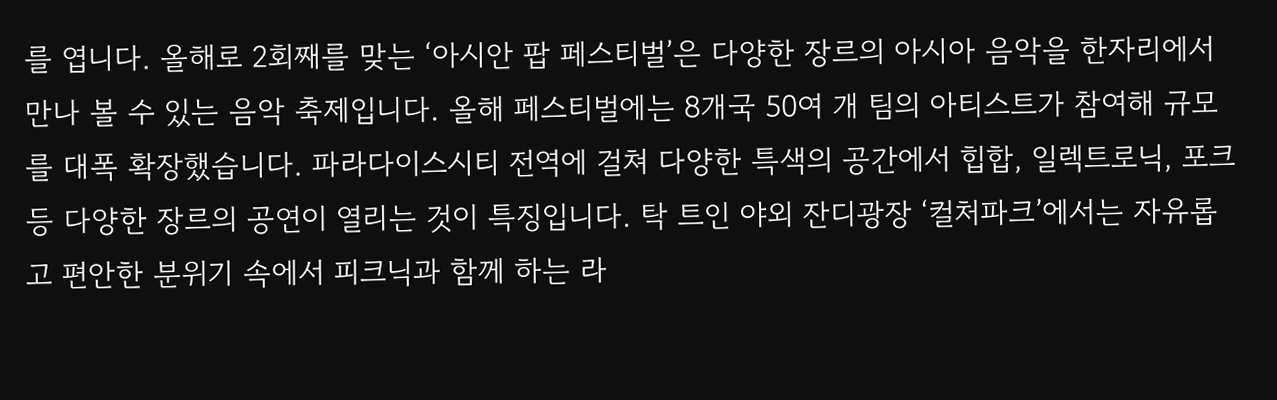를 엽니다. 올해로 2회째를 맞는 ‘아시안 팝 페스티벌’은 다양한 장르의 아시아 음악을 한자리에서 만나 볼 수 있는 음악 축제입니다. 올해 페스티벌에는 8개국 50여 개 팀의 아티스트가 참여해 규모를 대폭 확장했습니다. 파라다이스시티 전역에 걸쳐 다양한 특색의 공간에서 힙합, 일렉트로닉, 포크 등 다양한 장르의 공연이 열리는 것이 특징입니다. 탁 트인 야외 잔디광장 ‘컬처파크’에서는 자유롭고 편안한 분위기 속에서 피크닉과 함께 하는 라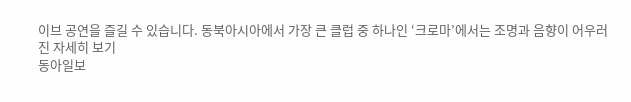이브 공연을 즐길 수 있습니다. 동북아시아에서 가장 큰 클럽 중 하나인 ‘크로마’에서는 조명과 음향이 어우러진 자세히 보기
동아일보